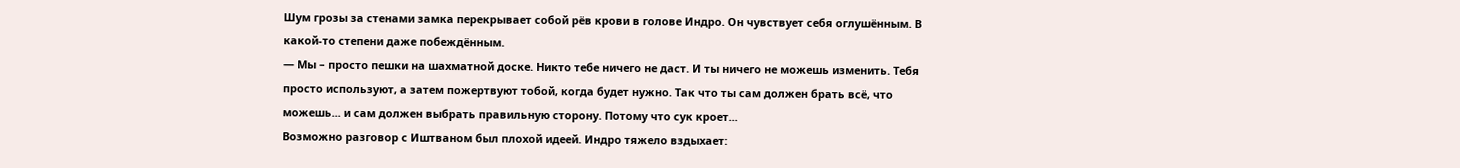Шум грозы за стенами замка перекрывает собой рёв крови в голове Индро. Он чувствует себя оглушённым. В какой-то степени даже побеждённым.
— Мы – просто пешки на шахматной доске. Никто тебе ничего не даст. И ты ничего не можешь изменить. Тебя просто используют, а затем пожертвуют тобой, когда будет нужно. Так что ты сам должен брать всё, что можешь... и сам должен выбрать правильную сторону. Потому что сук кроет...
Возможно разговор с Иштваном был плохой идеей. Индро тяжело вздыхает: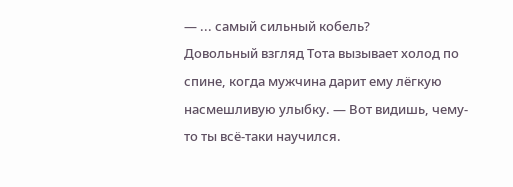— ... самый сильный кобель?
Довольный взгляд Тота вызывает холод по спине, когда мужчина дарит ему лёгкую насмешливую улыбку. — Вот видишь, чему-то ты всё-таки научился.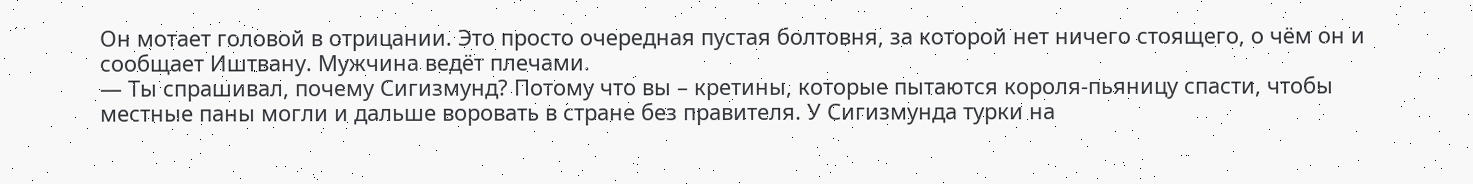Он мотает головой в отрицании. Это просто очередная пустая болтовня, за которой нет ничего стоящего, о чём он и сообщает Иштвану. Мужчина ведёт плечами.
— Ты спрашивал, почему Сигизмунд? Потому что вы – кретины, которые пытаются короля-пьяницу спасти, чтобы местные паны могли и дальше воровать в стране без правителя. У Сигизмунда турки на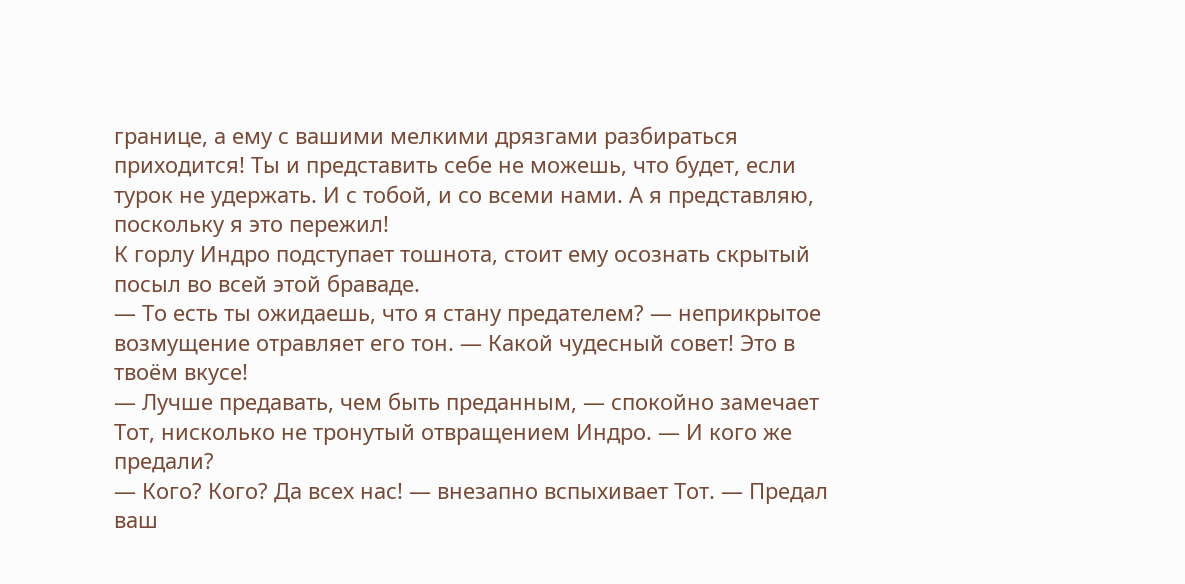границе, а ему с вашими мелкими дрязгами разбираться приходится! Ты и представить себе не можешь, что будет, если турок не удержать. И с тобой, и со всеми нами. А я представляю, поскольку я это пережил!
К горлу Индро подступает тошнота, стоит ему осознать скрытый посыл во всей этой браваде.
— То есть ты ожидаешь, что я стану предателем? — неприкрытое возмущение отравляет его тон. — Какой чудесный совет! Это в твоём вкусе!
— Лучше предавать, чем быть преданным, — спокойно замечает Тот, нисколько не тронутый отвращением Индро. — И кого же предали?
— Кого? Кого? Да всех нас! — внезапно вспыхивает Тот. — Предал ваш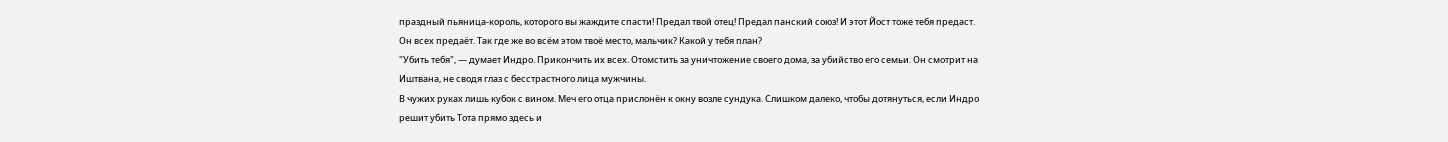праздный пьяница-король, которого вы жаждите спасти! Предал твой отец! Предал панский союз! И этот Йост тоже тебя предаст. Он всех предаёт. Так где же во всём этом твоё место, мальчик? Какой у тебя план?
"Убить тебя", — думает Индро. Прикончить их всех. Отомстить за уничтожение своего дома, за убийство его семьи. Он смотрит на Иштвана, не сводя глаз с бесстрастного лица мужчины.
В чужих руках лишь кубок с вином. Меч его отца прислонён к окну возле сундука. Слишком далеко, чтобы дотянуться, если Индро решит убить Тота прямо здесь и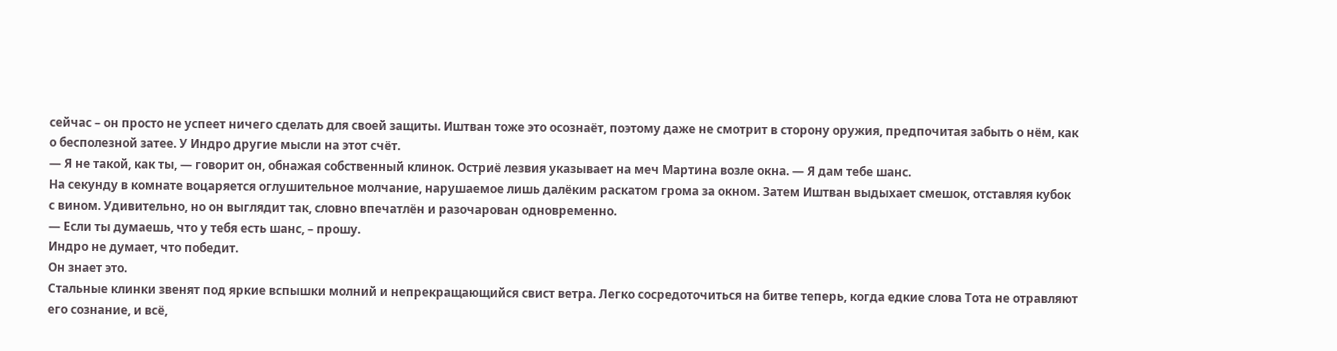сейчас – он просто не успеет ничего сделать для своей защиты. Иштван тоже это осознаёт, поэтому даже не смотрит в сторону оружия, предпочитая забыть о нём, как о бесполезной затее. У Индро другие мысли на этот счёт.
— Я не такой, как ты, — говорит он, обнажая собственный клинок. Остриё лезвия указывает на меч Мартина возле окна. — Я дам тебе шанс.
На секунду в комнате воцаряется оглушительное молчание, нарушаемое лишь далёким раскатом грома за окном. Затем Иштван выдыхает смешок, отставляя кубок с вином. Удивительно, но он выглядит так, словно впечатлён и разочарован одновременно.
— Если ты думаешь, что у тебя есть шанс, – прошу.
Индро не думает, что победит.
Он знает это.
Стальные клинки звенят под яркие вспышки молний и непрекращающийся свист ветра. Легко сосредоточиться на битве теперь, когда едкие слова Тота не отравляют его сознание, и всё,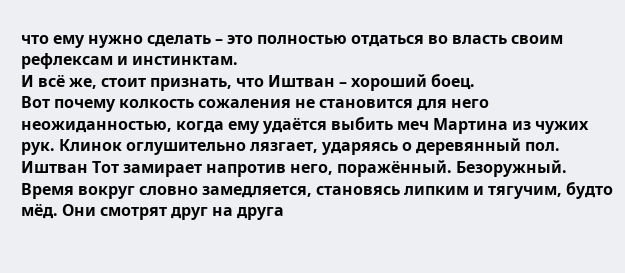что ему нужно сделать – это полностью отдаться во власть своим рефлексам и инстинктам.
И всё же, стоит признать, что Иштван – хороший боец.
Вот почему колкость сожаления не становится для него неожиданностью, когда ему удаётся выбить меч Мартина из чужих рук. Клинок оглушительно лязгает, ударяясь о деревянный пол.
Иштван Тот замирает напротив него, поражённый. Безоружный.
Время вокруг словно замедляется, становясь липким и тягучим, будто мёд. Они смотрят друг на друга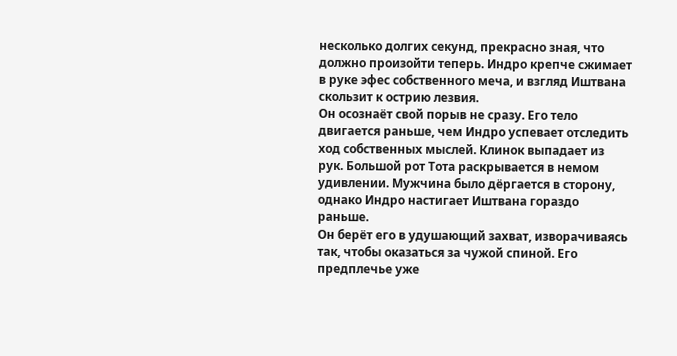несколько долгих секунд, прекрасно зная, что должно произойти теперь. Индро крепче сжимает в руке эфес собственного меча, и взгляд Иштвана скользит к острию лезвия.
Он осознаёт свой порыв не сразу. Его тело двигается раньше, чем Индро успевает отследить ход собственных мыслей. Клинок выпадает из рук. Большой рот Тота раскрывается в немом удивлении. Мужчина было дёргается в сторону, однако Индро настигает Иштвана гораздо раньше.
Он берёт его в удушающий захват, изворачиваясь так, чтобы оказаться за чужой спиной. Его предплечье уже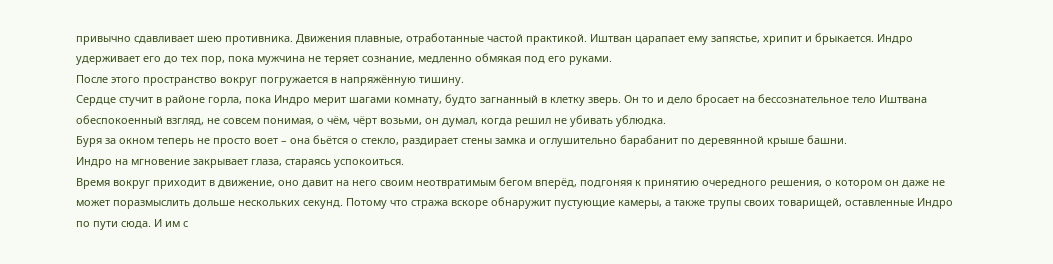привычно сдавливает шею противника. Движения плавные, отработанные частой практикой. Иштван царапает ему запястье, хрипит и брыкается. Индро удерживает его до тех пор, пока мужчина не теряет сознание, медленно обмякая под его руками.
После этого пространство вокруг погружается в напряжённую тишину.
Сердце стучит в районе горла, пока Индро мерит шагами комнату, будто загнанный в клетку зверь. Он то и дело бросает на бессознательное тело Иштвана обеспокоенный взгляд, не совсем понимая, о чём, чёрт возьми, он думал, когда решил не убивать ублюдка.
Буря за окном теперь не просто воет – она бьётся о стекло, раздирает стены замка и оглушительно барабанит по деревянной крыше башни.
Индро на мгновение закрывает глаза, стараясь успокоиться.
Время вокруг приходит в движение, оно давит на него своим неотвратимым бегом вперёд, подгоняя к принятию очередного решения, о котором он даже не может поразмыслить дольше нескольких секунд. Потому что стража вскоре обнаружит пустующие камеры, а также трупы своих товарищей, оставленные Индро по пути сюда. И им с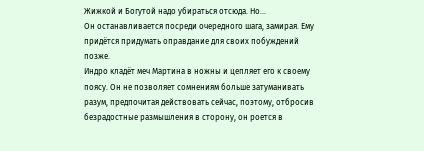Жижкой и Богутой надо убираться отсюда. Но...
Он останавливается посреди очередного шага, замирая. Ему придётся придумать оправдание для своих побуждений позже.
Индро кладёт меч Мартина в ножны и цепляет его к своему поясу. Он не позволяет сомнениям больше затуманивать разум, предпочитая действовать сейчас, поэтому, отбросив безрадостные размышления в сторону, он роется в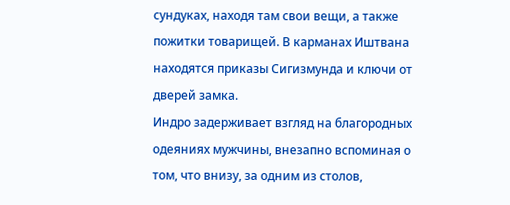сундуках, находя там свои вещи, а также пожитки товарищей. В карманах Иштвана находятся приказы Сигизмунда и ключи от дверей замка.
Индро задерживает взгляд на благородных одеяниях мужчины, внезапно вспоминая о том, что внизу, за одним из столов,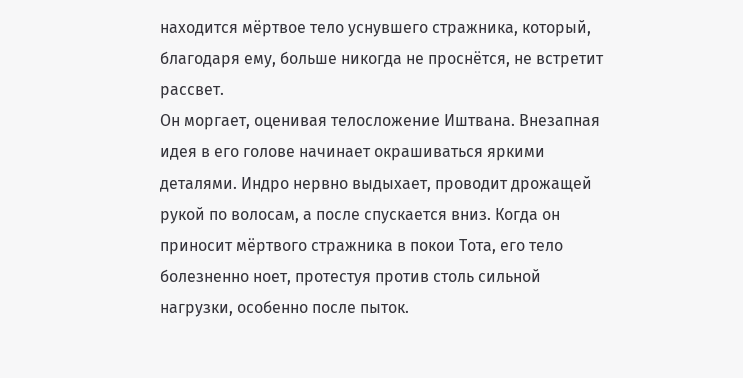находится мёртвое тело уснувшего стражника, который, благодаря ему, больше никогда не проснётся, не встретит рассвет.
Он моргает, оценивая телосложение Иштвана. Внезапная идея в его голове начинает окрашиваться яркими деталями. Индро нервно выдыхает, проводит дрожащей рукой по волосам, а после спускается вниз. Когда он приносит мёртвого стражника в покои Тота, его тело болезненно ноет, протестуя против столь сильной нагрузки, особенно после пыток.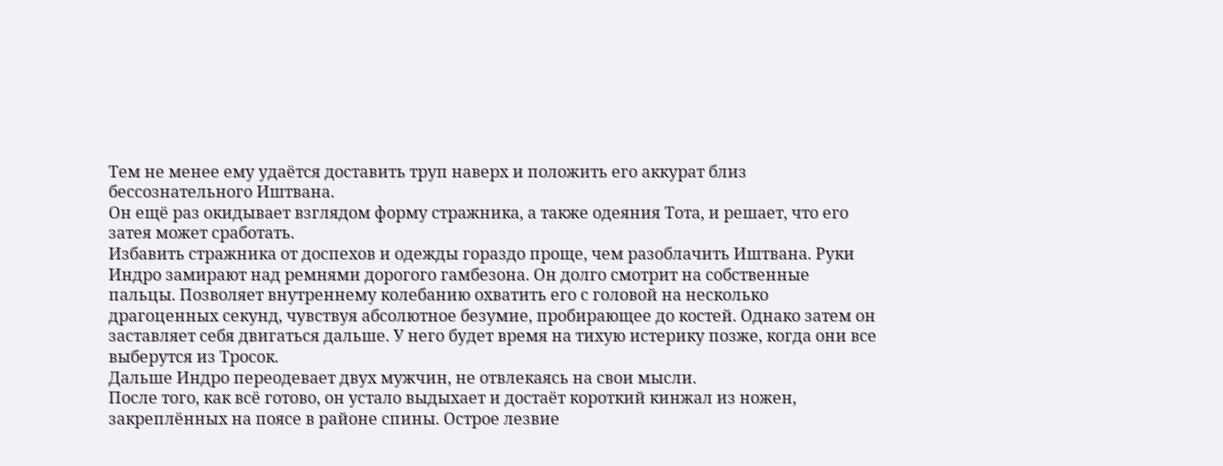Тем не менее ему удаётся доставить труп наверх и положить его аккурат близ бессознательного Иштвана.
Он ещё раз окидывает взглядом форму стражника, а также одеяния Тота, и решает, что его затея может сработать.
Избавить стражника от доспехов и одежды гораздо проще, чем разоблачить Иштвана. Руки Индро замирают над ремнями дорогого гамбезона. Он долго смотрит на собственные пальцы. Позволяет внутреннему колебанию охватить его с головой на несколько драгоценных секунд, чувствуя абсолютное безумие, пробирающее до костей. Однако затем он заставляет себя двигаться дальше. У него будет время на тихую истерику позже, когда они все выберутся из Тросок.
Дальше Индро переодевает двух мужчин, не отвлекаясь на свои мысли.
После того, как всё готово, он устало выдыхает и достаёт короткий кинжал из ножен, закреплённых на поясе в районе спины. Острое лезвие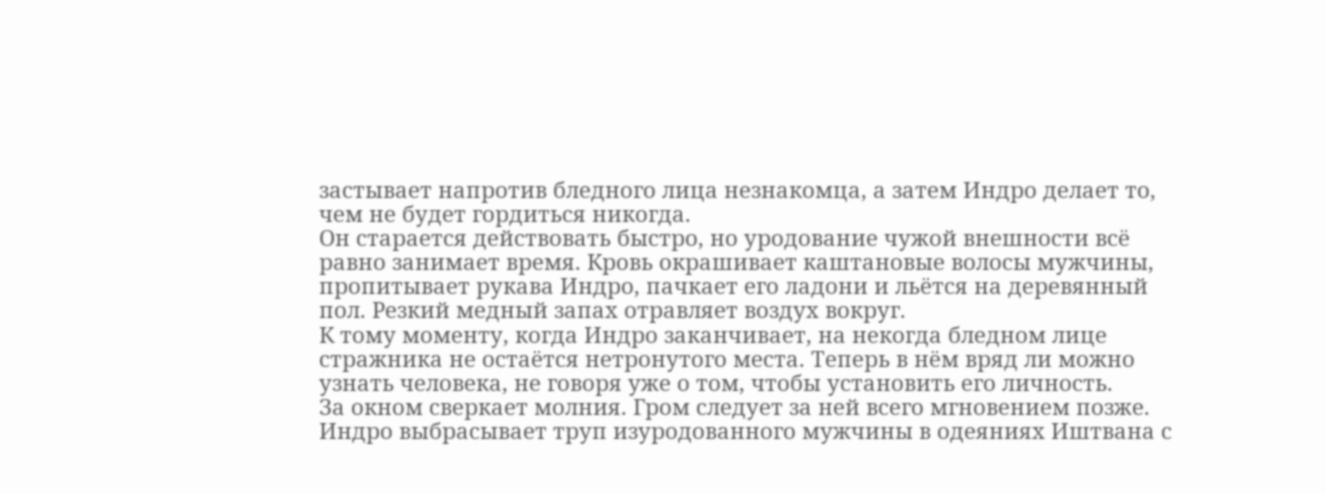застывает напротив бледного лица незнакомца, а затем Индро делает то, чем не будет гордиться никогда.
Он старается действовать быстро, но уродование чужой внешности всё равно занимает время. Кровь окрашивает каштановые волосы мужчины, пропитывает рукава Индро, пачкает его ладони и льётся на деревянный пол. Резкий медный запах отравляет воздух вокруг.
К тому моменту, когда Индро заканчивает, на некогда бледном лице стражника не остаётся нетронутого места. Теперь в нём вряд ли можно узнать человека, не говоря уже о том, чтобы установить его личность.
За окном сверкает молния. Гром следует за ней всего мгновением позже.
Индро выбрасывает труп изуродованного мужчины в одеяниях Иштвана с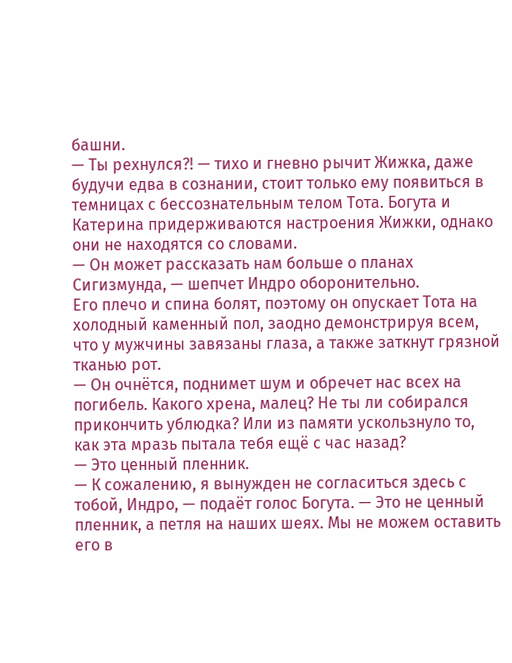башни.
— Ты рехнулся?! — тихо и гневно рычит Жижка, даже будучи едва в сознании, стоит только ему появиться в темницах с бессознательным телом Тота. Богута и Катерина придерживаются настроения Жижки, однако они не находятся со словами.
— Он может рассказать нам больше о планах Сигизмунда, — шепчет Индро оборонительно.
Его плечо и спина болят, поэтому он опускает Тота на холодный каменный пол, заодно демонстрируя всем, что у мужчины завязаны глаза, а также заткнут грязной тканью рот.
— Он очнётся, поднимет шум и обречет нас всех на погибель. Какого хрена, малец? Не ты ли собирался прикончить ублюдка? Или из памяти ускользнуло то, как эта мразь пытала тебя ещё с час назад?
— Это ценный пленник.
— К сожалению, я вынужден не согласиться здесь с тобой, Индро, — подаёт голос Богута. — Это не ценный пленник, а петля на наших шеях. Мы не можем оставить его в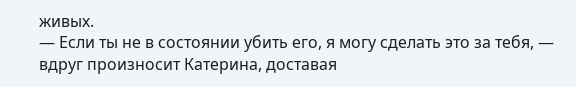живых.
— Если ты не в состоянии убить его, я могу сделать это за тебя, — вдруг произносит Катерина, доставая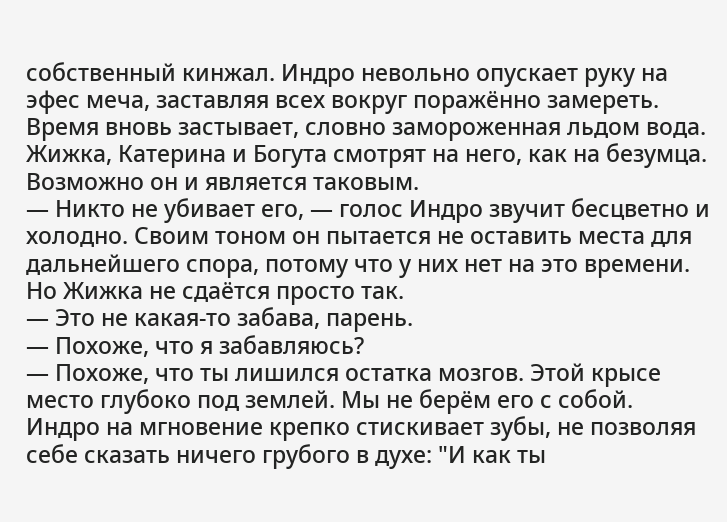собственный кинжал. Индро невольно опускает руку на эфес меча, заставляя всех вокруг поражённо замереть.
Время вновь застывает, словно замороженная льдом вода. Жижка, Катерина и Богута смотрят на него, как на безумца.
Возможно он и является таковым.
— Никто не убивает его, — голос Индро звучит бесцветно и холодно. Своим тоном он пытается не оставить места для дальнейшего спора, потому что у них нет на это времени.
Но Жижка не сдаётся просто так.
— Это не какая-то забава, парень.
— Похоже, что я забавляюсь?
— Похоже, что ты лишился остатка мозгов. Этой крысе место глубоко под землей. Мы не берём его с собой.
Индро на мгновение крепко стискивает зубы, не позволяя себе сказать ничего грубого в духе: "И как ты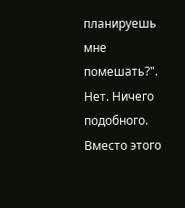планируешь мне помешать?". Нет. Ничего подобного. Вместо этого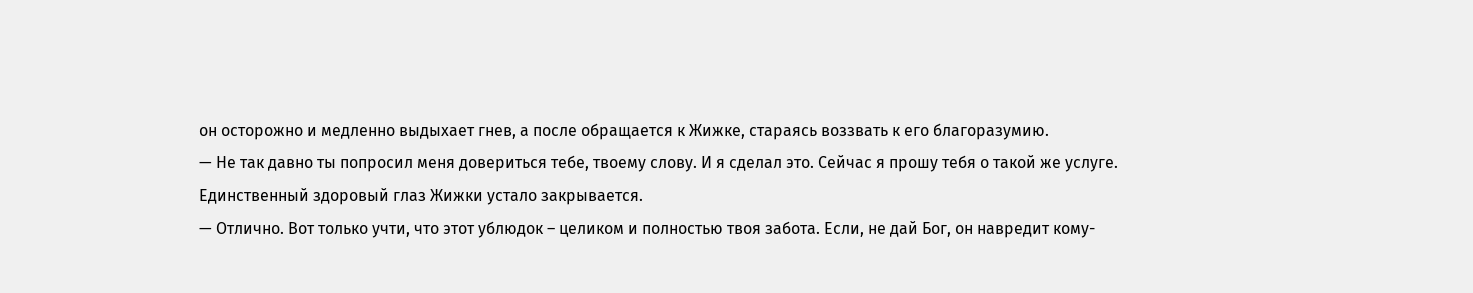он осторожно и медленно выдыхает гнев, а после обращается к Жижке, стараясь воззвать к его благоразумию.
— Не так давно ты попросил меня довериться тебе, твоему слову. И я сделал это. Сейчас я прошу тебя о такой же услуге.
Единственный здоровый глаз Жижки устало закрывается.
— Отлично. Вот только учти, что этот ублюдок – целиком и полностью твоя забота. Если, не дай Бог, он навредит кому-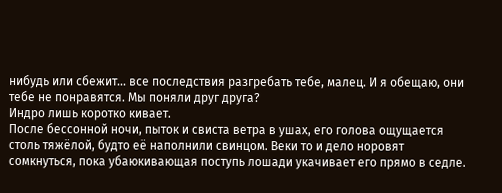нибудь или сбежит... все последствия разгребать тебе, малец. И я обещаю, они тебе не понравятся. Мы поняли друг друга?
Индро лишь коротко кивает.
После бессонной ночи, пыток и свиста ветра в ушах, его голова ощущается столь тяжёлой, будто её наполнили свинцом. Веки то и дело норовят сомкнуться, пока убаюкивающая поступь лошади укачивает его прямо в седле.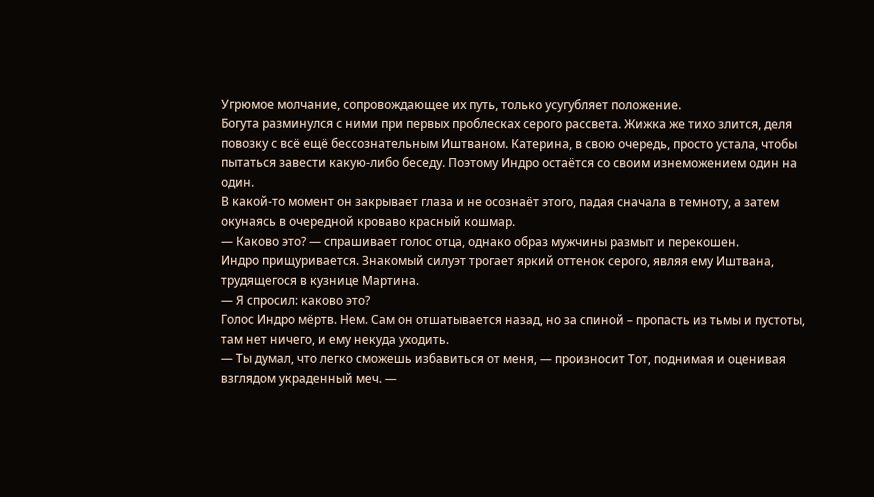Угрюмое молчание, сопровождающее их путь, только усугубляет положение.
Богута разминулся с ними при первых проблесках серого рассвета. Жижка же тихо злится, деля повозку с всё ещё бессознательным Иштваном. Катерина, в свою очередь, просто устала, чтобы пытаться завести какую-либо беседу. Поэтому Индро остаётся со своим изнеможением один на один.
В какой-то момент он закрывает глаза и не осознаёт этого, падая сначала в темноту, а затем окунаясь в очередной кроваво красный кошмар.
— Каково это? — спрашивает голос отца, однако образ мужчины размыт и перекошен.
Индро прищуривается. Знакомый силуэт трогает яркий оттенок серого, являя ему Иштвана, трудящегося в кузнице Мартина.
— Я спросил: каково это?
Голос Индро мёртв. Нем. Сам он отшатывается назад, но за спиной – пропасть из тьмы и пустоты, там нет ничего, и ему некуда уходить.
— Ты думал, что легко сможешь избавиться от меня, — произносит Тот, поднимая и оценивая взглядом украденный меч. —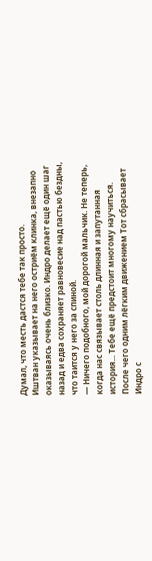Думал, что месть дастся тебе так просто.
Иштван указывает на него остриём клинка, внезапно оказываясь очень близко. Индро делает ещё один шаг назад и едва сохраняет равновесие над пастью бездны, что таится у него за спиной.
— Ничего подобного, мой дорогой мальчик. Не теперь, когда нас связывает столь длинная и запутанная история... Тебе ещё предстоит многому научиться.
После чего одним лёгким движением Тот сбрасывает Индро с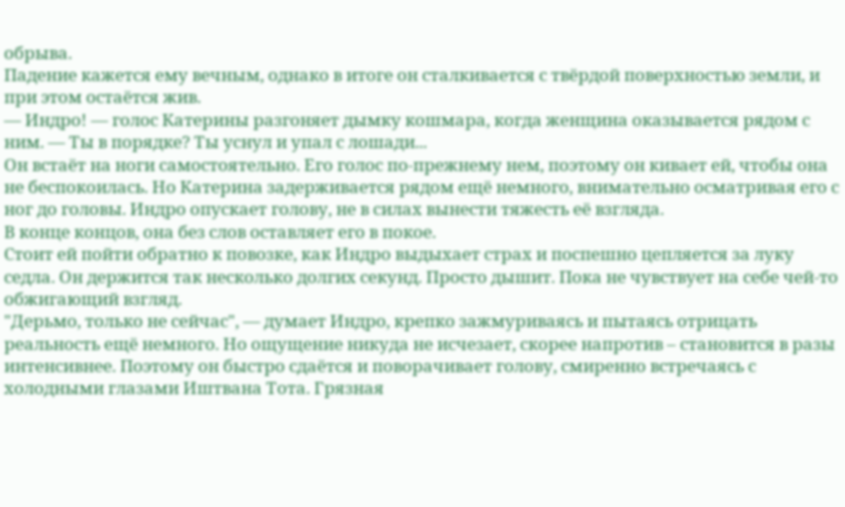обрыва.
Падение кажется ему вечным, однако в итоге он сталкивается с твёрдой поверхностью земли, и при этом остаётся жив.
— Индро! — голос Катерины разгоняет дымку кошмара, когда женщина оказывается рядом с ним. — Ты в порядке? Ты уснул и упал с лошади...
Он встаёт на ноги самостоятельно. Его голос по-прежнему нем, поэтому он кивает ей, чтобы она не беспокоилась. Но Катерина задерживается рядом ещё немного, внимательно осматривая его с ног до головы. Индро опускает голову, не в силах вынести тяжесть её взгляда.
В конце концов, она без слов оставляет его в покое.
Стоит ей пойти обратно к повозке, как Индро выдыхает страх и поспешно цепляется за луку седла. Он держится так несколько долгих секунд. Просто дышит. Пока не чувствует на себе чей-то обжигающий взгляд.
"Дерьмо, только не сейчас", — думает Индро, крепко зажмуриваясь и пытаясь отрицать реальность ещё немного. Но ощущение никуда не исчезает, скорее напротив – становится в разы интенсивнее. Поэтому он быстро сдаётся и поворачивает голову, смиренно встречаясь с холодными глазами Иштвана Тота. Грязная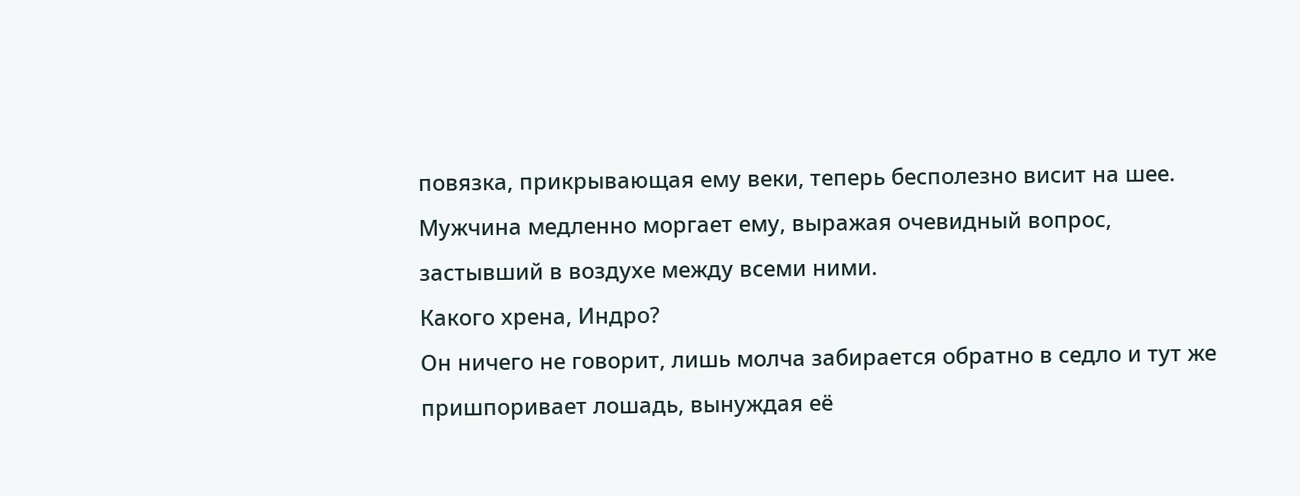повязка, прикрывающая ему веки, теперь бесполезно висит на шее.
Мужчина медленно моргает ему, выражая очевидный вопрос, застывший в воздухе между всеми ними.
Какого хрена, Индро?
Он ничего не говорит, лишь молча забирается обратно в седло и тут же пришпоривает лошадь, вынуждая её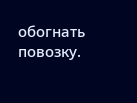обогнать повозку.